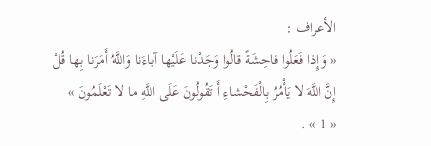الأعراف :
« وَإِذا فَعَلُوا فاحِشَةً قالُوا وَجَدْنا عَلَيْها آباءَنا وَاللَّهُ أَمَرَنا بِها قُلْ إِنَّ اللَّهَ لا يَأْمُرُ بِالْفَحْشاءِ أَ تَقُولُونَ عَلَى اللَّهِ ما لا تَعْلَمُونَ »
« 1 » .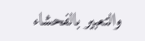والتعبير بالفحشاء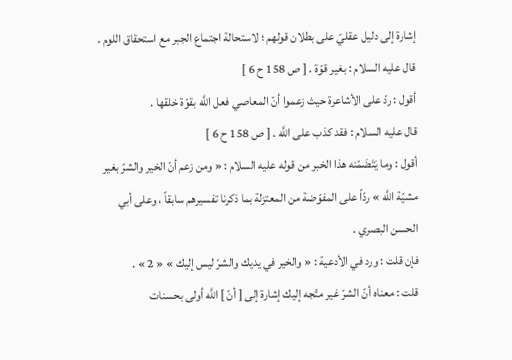إشارة إلى دليل عقليّ على بطلان قولهم ؛ لاستحالة اجتماع الجبر مع استحقاق اللوم .
قال عليه السلام : بغير قوّة . [ ص 158 ح 6 ]
أقول : ردّ على الأشاعرة حيث زعموا أنّ المعاصي فعل اللَّه بقوّة خلقها .
قال عليه السلام : فقد كذب على اللَّه . [ ص 158 ح 6 ]
أقول : وما يَتَضَمّنه هذا الخبر من قوله عليه السلام : « ومن زعم أنّ الخير والشرّ بغير مشيّة اللَّه » ردّاً على المفوّضة من المعتزلة بما ذكرنا تفسيرهم سابقاً ، وعلى أبي الحسن البصري .
فإن قلت : ورد في الأدعية : « والخير في يديك والشرّ ليس إليك » « 2 » .
قلت : معناه أنّ الشرّ غير متّجه إليك إشارة إلى [ أنّ ] اللَّه أولى بحسنات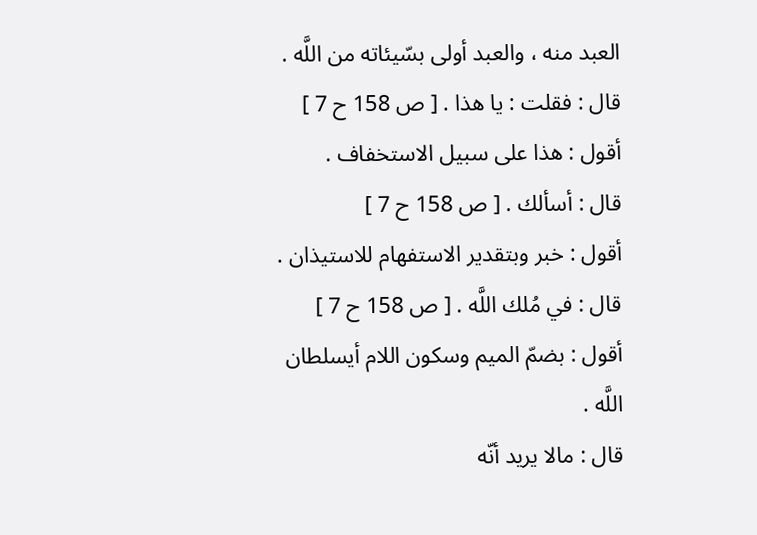العبد منه ، والعبد أولى بسّيئاته من اللَّه .
قال : فقلت : يا هذا . [ ص 158 ح 7 ]
أقول : هذا على سبيل الاستخفاف .
قال : أسألك . [ ص 158 ح 7 ]
أقول : خبر وبتقدير الاستفهام للاستيذان .
قال : في مُلك اللَّه . [ ص 158 ح 7 ]
أقول : بضمّ الميم وسكون اللام أيسلطان اللَّه .
قال : مالا يريد أنّه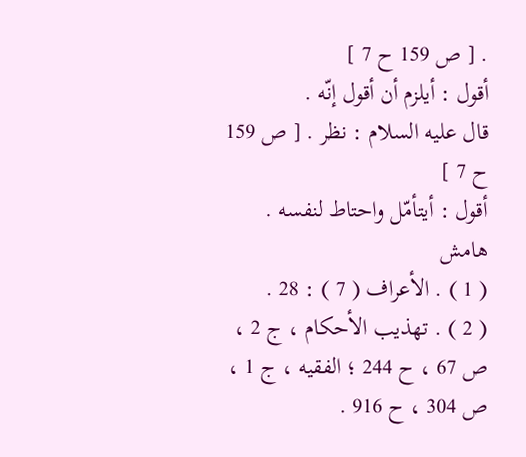. [ ص 159 ح 7 ]
أقول : أيلزم أن أقول إنّه .
قال عليه السلام : نظر . [ ص 159 ح 7 ]
أقول : أيتأمّل واحتاط لنفسه .
هامش
( 1 ) . الأعراف ( 7 ) : 28 .
( 2 ) . تهذيب الأحكام ، ج 2 ، ص 67 ، ح 244 ؛ الفقيه ، ج 1 ، ص 304 ، ح 916 .